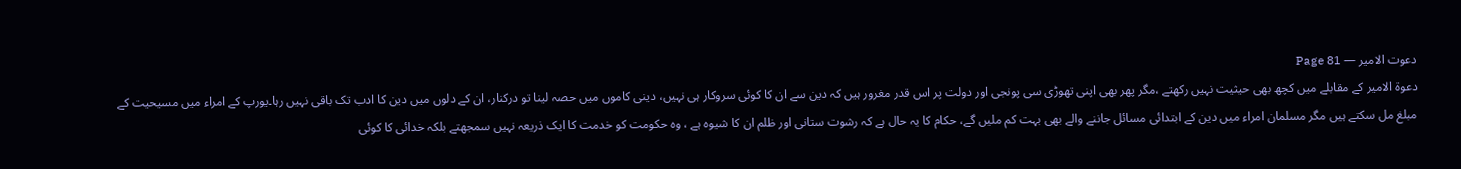دعوت الامیر — Page 81
دعوة الامير کے مقابلے میں کچھ بھی حیثیت نہیں رکھتے ،مگر پھر بھی اپنی تھوڑی سی پونجی اور دولت پر اس قدر مغرور ہیں کہ دین سے ان کا کوئی سروکار ہی نہیں، دینی کاموں میں حصہ لینا تو درکنار، ان کے دلوں میں دین کا ادب تک باقی نہیں رہا۔یورپ کے امراء میں مسیحیت کے مبلغ مل سکتے ہیں مگر مسلمان امراء میں دین کے ابتدائی مسائل جاننے والے بھی بہت کم ملیں گے، حکام کا یہ حال ہے کہ رشوت ستانی اور ظلم ان کا شیوہ ہے ، وہ حکومت کو خدمت کا ایک ذریعہ نہیں سمجھتے بلکہ خدائی کا کوئی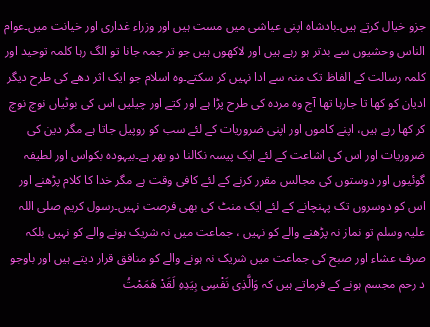جزو خیال کرتے ہیں۔بادشاہ اپنی عیاشی میں مست ہیں اور وزراء غداری اور خیانت میں۔عوام الناس وحشیوں سے بدتر ہو رہے ہیں اور لاکھوں ہیں جو تر جمہ جانا تو الگ رہا کلمہ توحید اور کلمہ رسالت کے الفاظ تک منہ سے ادا نہیں کر سکتے۔وہ اسلام جو ایک اثر دھے کی طرح دیگر ادیان کو کھا تا جارہا تھا آج وہ مردہ کی طرح پڑا ہے اور کتے اور چیلیں اس کی بوٹیاں نوچ نوچ کر کھا رہے ہیں، اپنے کاموں اور اپنی ضروریات کے لئے سب کو روپیل جاتا ہے مگر دین کی ضروریات اور اس کی اشاعت کے لئے ایک پیسہ نکالنا دو بھر ہے۔بیہودہ بکواس اور لطیفہ گوئیوں اور دوستوں کی مجالس مقرر کرنے کے لئے کافی وقت ہے مگر خدا کا کلام پڑھنے اور اس کو دوسروں تک پہنچانے کے لئے ایک منٹ کی بھی فرصت نہیں۔رسول کریم صلی اللہ علیہ وسلم تو نماز نہ پڑھنے والے کو نہیں ، جماعت میں نہ شریک ہونے والے کو نہیں بلکہ صرف عشاء اور صبح کی جماعت میں شریک نہ ہونے والے کو منافق قرار دیتے ہیں اور باوجو د رحم مجسم ہونے کے فرماتے ہیں کہ وَالَّذِی نَفْسِی بِيَدِهِ لَقَدْ هَمَمْتُ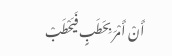أَنْ أَمْرَ بِحَطَبٍ فَيَحْطَبْ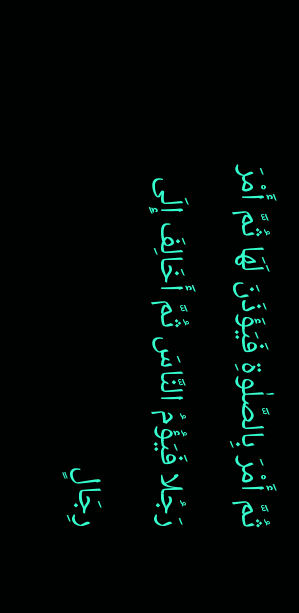ثُمَّ أَمْرَ بِالصَّلٰوةِ فَيَؤَذَنَ لَهَا ثُمَّ أَمْرَ رَجُلا فَيَؤُمُ النَّاسَ ثُمَّ أَخَالِفَ إِلَى رِجَالٍ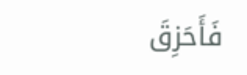فَأَحَزِقَ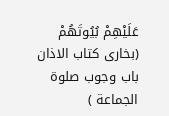عَلَيْهِمْ بُيُوتَهُمْ (بخاری کتاب الاذان باب وجوب صلوۃ الجماعة )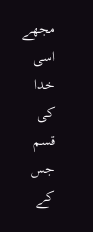مجھے اسی خدا کی قسم جس کے